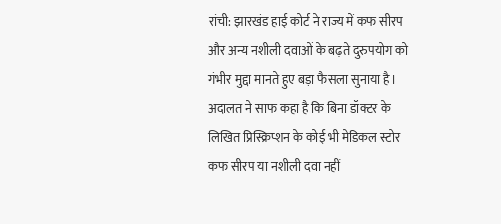रांची: झारखंड हाई कोर्ट ने राज्य में कफ सीरप और अन्य नशीली दवाओं के बढ़ते दुरुपयोग को गंभीर मुद्दा मानते हुए बड़ा फैसला सुनाया है। अदालत ने साफ कहा है कि बिना डॉक्टर के लिखित प्रिस्क्रिप्शन के कोई भी मेडिकल स्टोर कफ सीरप या नशीली दवा नहीं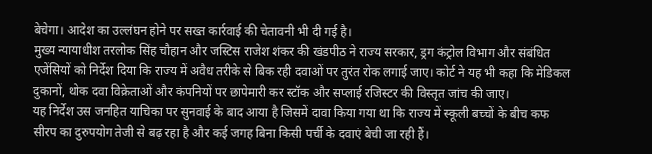बेचेगा। आदेश का उल्लंघन होने पर सख्त कार्रवाई की चेतावनी भी दी गई है।
मुख्य न्यायाधीश तरलोक सिंह चौहान और जस्टिस राजेश शंकर की खंडपीठ ने राज्य सरकार, ड्रग कंट्रोल विभाग और संबंधित एजेंसियों को निर्देश दिया कि राज्य में अवैध तरीके से बिक रही दवाओं पर तुरंत रोक लगाई जाए। कोर्ट ने यह भी कहा कि मेडिकल दुकानों, थोक दवा विक्रेताओं और कंपनियों पर छापेमारी कर स्टॉक और सप्लाई रजिस्टर की विस्तृत जांच की जाए।
यह निर्देश उस जनहित याचिका पर सुनवाई के बाद आया है जिसमें दावा किया गया था कि राज्य में स्कूली बच्चों के बीच कफ सीरप का दुरुपयोग तेजी से बढ़ रहा है और कई जगह बिना किसी पर्ची के दवाएं बेची जा रही हैं।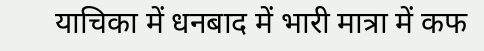याचिका में धनबाद में भारी मात्रा में कफ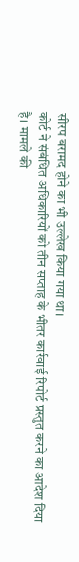सीरप बरामद होने का भी उल्लेख किया गया था।
कोर्ट ने संबंधित अधिकारियों को तीन सप्ताह के भीतर कार्रवाई रिपोर्ट प्रस्तुत करने का आदेश दिया है। मामले की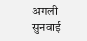अगली सुनवाई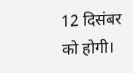12 दिसंबर को होगी।